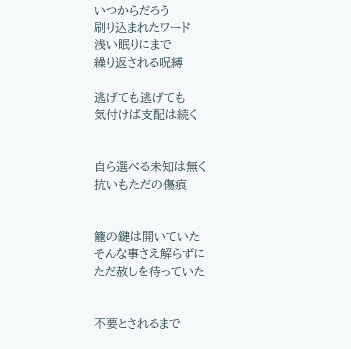いつからだろう
刷り込まれたワード
浅い眠りにまで
繰り返される呪縛

逃げても逃げても
気付けば支配は続く


自ら選べる未知は無く
抗いもただの傷痕


籠の鍵は開いていた
そんな事さえ解らずに
ただ赦しを待っていた


不要とされるまで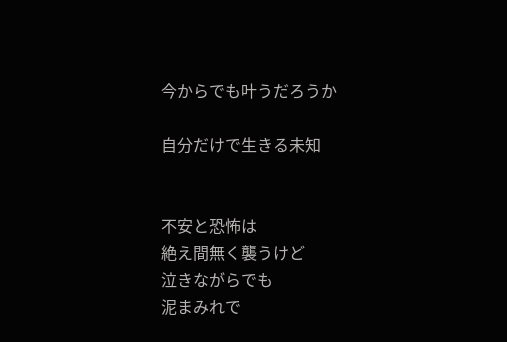今からでも叶うだろうか

自分だけで生きる未知


不安と恐怖は
絶え間無く襲うけど
泣きながらでも
泥まみれで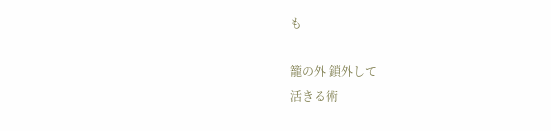も

籠の外 鎖外して
活きる術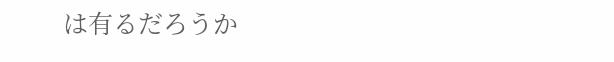は有るだろうか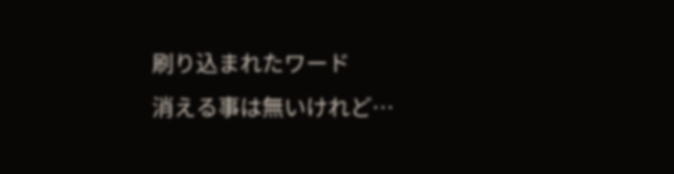刷り込まれたワード
消える事は無いけれど…